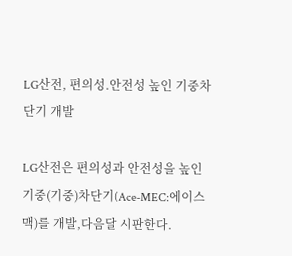LG산전, 편의성.안전성 높인 기중차단기 개발

LG산전은 편의성과 안전성을 높인 기중(기중)차단기(Ace-MEC:에이스맥)를 개발,다음달 시판한다.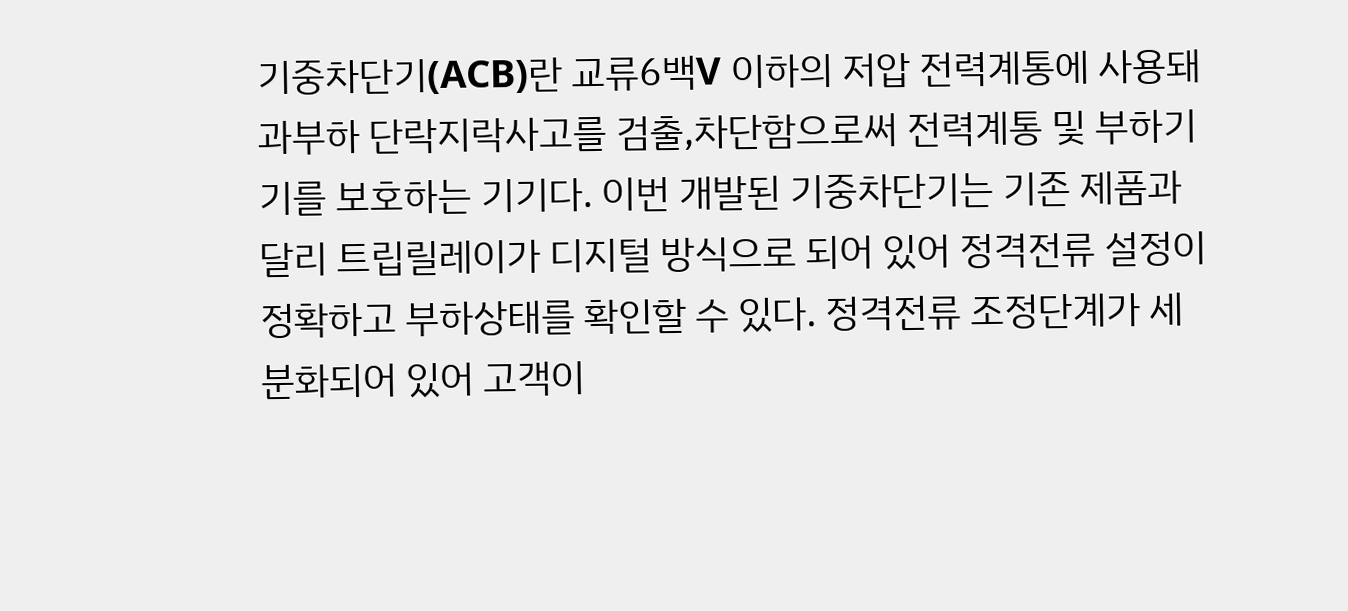기중차단기(ACB)란 교류6백V 이하의 저압 전력계통에 사용돼 과부하 단락지락사고를 검출,차단함으로써 전력계통 및 부하기기를 보호하는 기기다. 이번 개발된 기중차단기는 기존 제품과 달리 트립릴레이가 디지털 방식으로 되어 있어 정격전류 설정이 정확하고 부하상태를 확인할 수 있다. 정격전류 조정단계가 세분화되어 있어 고객이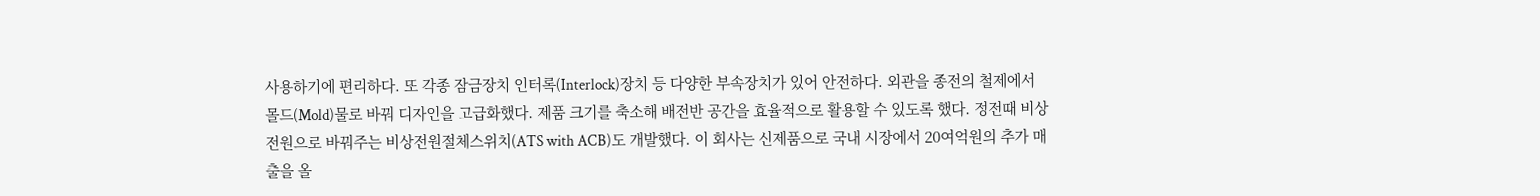사용하기에 편리하다. 또 각종 잠금장치 인터록(Interlock)장치 등 다양한 부속장치가 있어 안전하다. 외관을 종전의 철제에서 몰드(Mold)물로 바꿔 디자인을 고급화했다. 제품 크기를 축소해 배전반 공간을 효율적으로 활용할 수 있도록 했다. 정전때 비상전원으로 바꿔주는 비상전원절체스위치(ATS with ACB)도 개발했다. 이 회사는 신제품으로 국내 시장에서 20여억원의 추가 매출을 올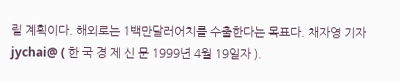릴 계획이다. 해외로는 1백만달러어치를 수출한다는 목표다. 채자영 기자 jychai@ ( 한 국 경 제 신 문 1999년 4월 19일자 ).